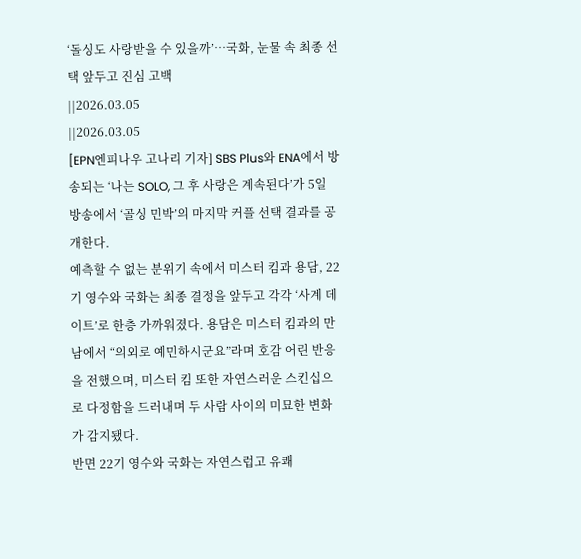‘돌싱도 사랑받을 수 있을까’…국화, 눈물 속 최종 선택 앞두고 진심 고백
||2026.03.05
||2026.03.05
[EPN엔피나우 고나리 기자] SBS Plus와 ENA에서 방송되는 ‘나는 SOLO, 그 후 사랑은 계속된다’가 5일 방송에서 ‘골싱 민박’의 마지막 커플 선택 결과를 공개한다.
예측할 수 없는 분위기 속에서 미스터 킴과 용담, 22기 영수와 국화는 최종 결정을 앞두고 각각 ‘사계 데이트’로 한층 가까워졌다. 용담은 미스터 킴과의 만남에서 “의외로 예민하시군요”라며 호감 어린 반응을 전했으며, 미스터 킴 또한 자연스러운 스킨십으로 다정함을 드러내며 두 사람 사이의 미묘한 변화가 감지됐다.
반면 22기 영수와 국화는 자연스럽고 유쾌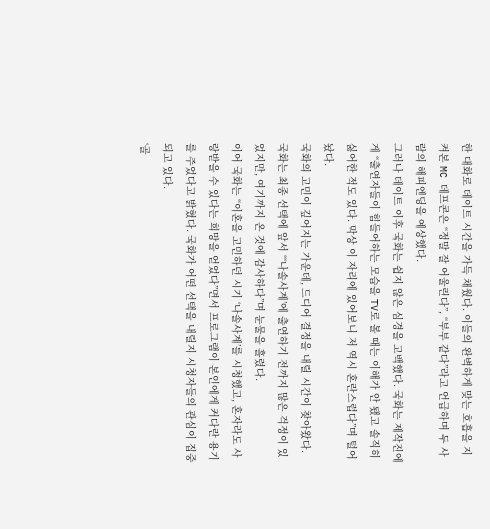한 대화로 데이트 시간을 가득 채웠다. 이들의 완벽하게 맞는 호흡을 지켜본 MC 데프콘은 “정말 잘 어울린다”, “부부 같다”라고 언급하며 두 사람의 해피엔딩을 예상했다.
그러나 데이트 이후 국화는 쉽지 않은 심경을 고백했다. 국화는 제작진에게 “출연자들이 힘들어하는 모습을 TV로 볼 때는 이해가 안 됐고 솔직히 싫어한 적도 있다. 막상 이 자리에 있어보니 저 역시 혼란스럽다”며 털어놨다.
국화의 고민이 깊어지는 가운데, 드디어 결정을 내릴 시간이 찾아왔다. 국화는 최종 선택에 앞서 “‘나솔사계’에 출연하기 전까지 많은 걱정이 있었지만, 여기까지 온 것에 감사하다”며 눈물을 흘렸다.
이어 국화는 “이혼을 고민하던 시기 ‘나솔사계’를 시청했고, 혼자라도 사랑받을 수 있다는 희망을 얻었다”면서 프로그램이 본인에게 커다란 용기를 주었다고 밝혔다. 국화가 어떤 선택을 내릴지 시청자들의 관심이 집중되고 있다.
‘골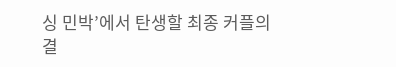싱 민박’에서 탄생할 최종 커플의 결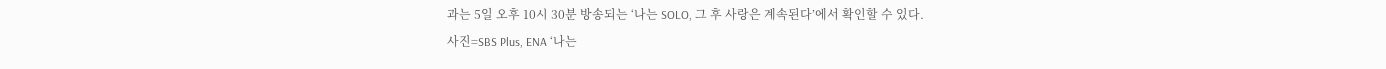과는 5일 오후 10시 30분 방송되는 ‘나는 SOLO, 그 후 사랑은 계속된다’에서 확인할 수 있다.
사진=SBS Plus, ENA ‘나는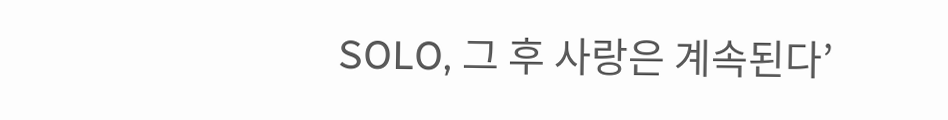SOLO, 그 후 사랑은 계속된다’